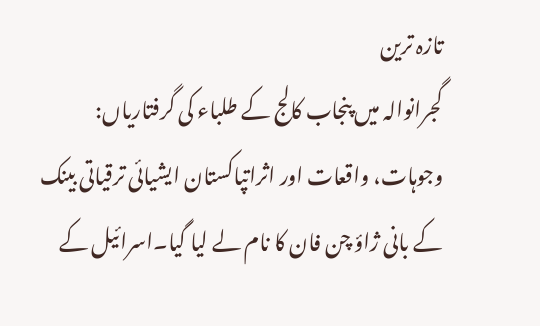تازہ ترین
گجرانوالہ میں پنجاب کالج کے طلباء کی گرفتاریاں: وجوہات، واقعات اور اثراتپاکستان ایشیائی ترقیاتی بینک کے بانی ژاؤ چن فان کا نام لے لیا گیا۔اسرائیل کے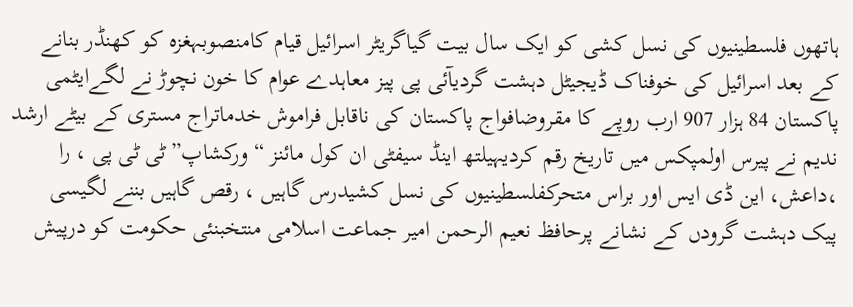ہاتھوں فلسطینیوں کی نسل کشی کو ایک سال بیت گیاگریٹر اسرائیل قیام کامنصوبہغزہ کو کھنڈر بنانے کے بعد اسرائیل کی خوفناک ڈیجیٹل دہشت گردیآئی پی پیز معاہدے عوام کا خون نچوڑ نے لگےایٹمی پاکستان 84 ہزار 907 ارب روپے کا مقروضافواج پاکستان کی ناقابل فراموش خدماتراج مستری کے بیٹے ارشد ندیم نے پیرس اولمپکس میں تاریخ رقم کردیہیلتھ اینڈ سیفٹی ان کول مائنز “ ورکشاپ”ٹی ٹی پی ، را ،داعش، این ڈی ایس اور براس متحرکفلسطینیوں کی نسل کشیدرس گاہیں ، رقص گاہیں بننے لگیسی پیک دہشت گرودں کے نشانے پرحافظ نعیم الرحمن امیر جماعت اسلامی منتخبنئی حکومت کو درپیش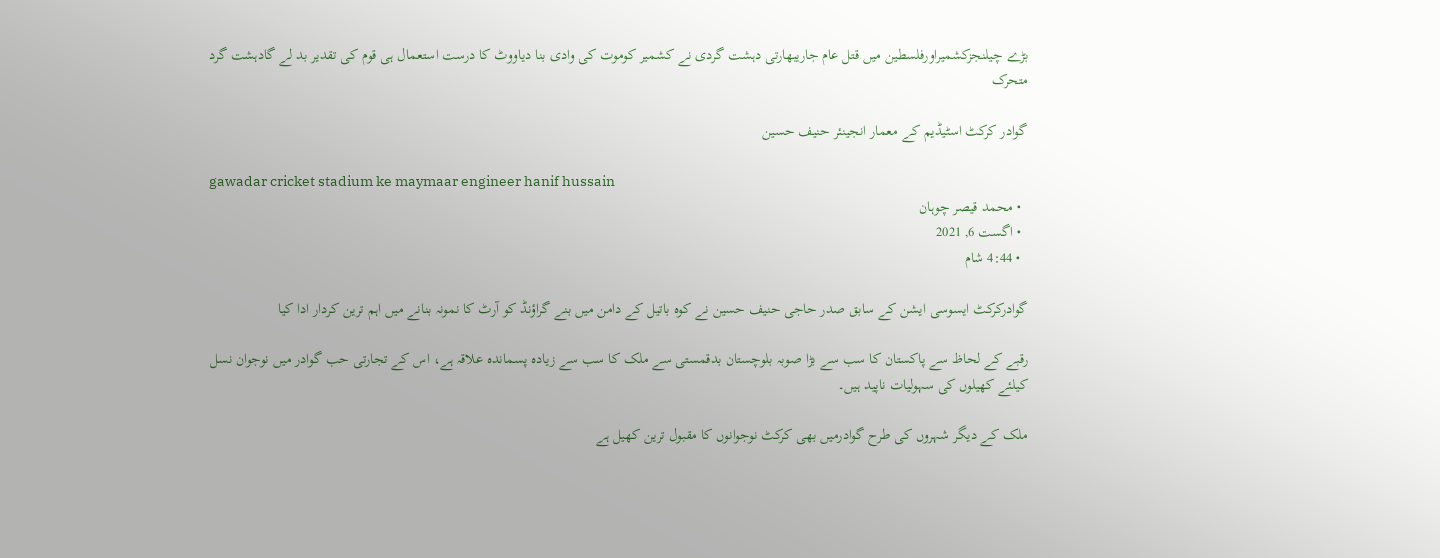بڑے چیلنجزکشمیراورفلسطین میں قتل عام جاریبھارتی دہشت گردی نے کشمیر کوموت کی وادی بنا دیاووٹ کا درست استعمال ہی قوم کی تقدیر بد لے گادہشت گرد متحرک

گوادر کرکٹ اسٹیڈیم کے معمار انجینئر حنیف حسین

gawadar cricket stadium ke maymaar engineer hanif hussain
  • محمد قیصر چوہان
  • اگست 6, 2021
  • 4:44 شام

گوادرکرکٹ ایسوسی ایشن کے سابق صدر حاجی حنیف حسین نے کوہ باتیل کے دامن میں بنے گراؤنڈ کو آرٹ کا نمونہ بنانے میں اہم ترین کردار ادا کیا

رقبے کے لحاظ سے پاکستان کا سب سے بڑا صوبہ بلوچستان بدقمستی سے ملک کا سب سے زیادہ پسماندہ علاقہ ہے، اس کے تجارتی حب گوادر میں نوجوان نسل کیلئے کھیلوں کی سہولیات ناپید ہیں۔

ملک کے دیگر شہروں کی طرح گوادرمیں بھی کرکٹ نوجوانوں کا مقبول ترین کھیل ہے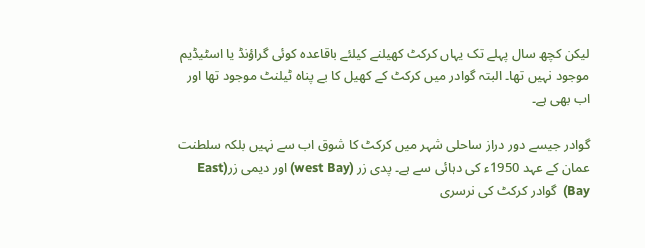لیکن کچھ سال پہلے تک یہاں کرکٹ کھیلنے کیلئے باقاعدہ کوئی گراؤنڈ یا اسٹیڈیم موجود نہیں تھا۔ البتہ گوادر میں کرکٹ کے کھیل کا بے پناہ ٹیلنٹ موجود تھا اور اب بھی ہے۔

گوادر جیسے دور دراز ساحلی شہر میں کرکٹ کا شوق اب سے نہیں بلکہ سلطنت عمان کے عہد 1950ء کی دہائی سے ہے۔ پدی زر (west Bay) اور دیمی زر(East Bay)  گوادر کرکٹ کی نرسری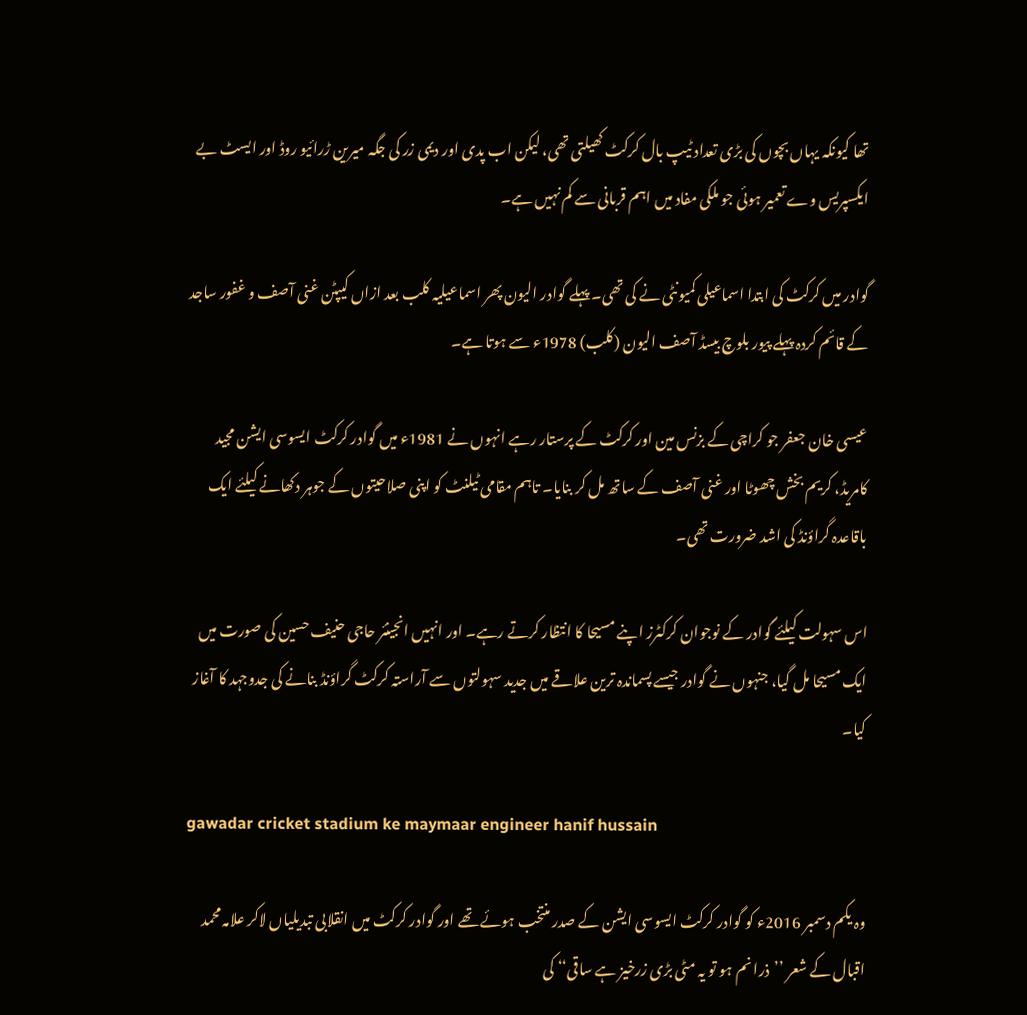تھا کیونکہ یہاں بچوں کی بڑی تعداد ٹیپ بال کرکٹ کھیلتی تھی، لیکن اب پدی اور دیمی زر کی جگہ میرین ڑرائیو روڈ اور ایسٹ بے ایکسپریس وے تعمیر ہوئی جو ملکی مفاد میں اہم قربانی سے کم نہیں ہے۔

گوادر میں کرکٹ کی ابتدا اسماعیلی کمیونٹی نے کی تھی۔ پہلے گوادر الیون پھر اسماعیلیہ کلب بعد ازاں کیپٹن غنی آصف و غفور ساجد کے قائم کردہ پہلے پیور بلوچ بیسڈ آصف الیون (کلب) 1978ء سے ہوتا ہے۔

عیسی خان جعفر جو کراچی کے بزنس مین اور کرکٹ کے پرستار رہے انہوں نے 1981ء میں گوادر کرکٹ ایسوسی ایشن مجید کامریڈ، کریم بخش چھوٹا اور غنی آصف کے ساتھ مل کر بنایا۔ تاہم مقامی ٹیلنٹ کو اپنی صلاحیتوں کے جوہر دکھانے کیلئے ایک باقاعدہ گراؤنڈ کی اشد ضرورت تھی۔

اس سہولت کیلئے گوادر کے نوجوان کرکٹرز اپنے مسیحا کا انتظار کرتے رہے۔ اور انہیں انجینئر حاجی حنیف حسین کی صورت میں ایک مسیحا مل گیا، جنہوں نے گوادر جیسے پسماندہ ترین علاقے میں جدید سہولتوں سے آراستہ کرکٹ گراؤنڈ بنانے کی جدوجہد کا آغاز کیا۔

gawadar cricket stadium ke maymaar engineer hanif hussain

وہ یکم دسمبر 2016ء کو گوادر کرکٹ ایسوسی ایشن کے صدر منتخب ہوئے تھے اور گوادر کرکٹ میں انقلابی تبدیلیاں لاکر علامہ محمد اقبال کے شعر ’’ذرا نم ہو تو یہ مٹی بڑی زرخیز ہے ساقی‘‘ کی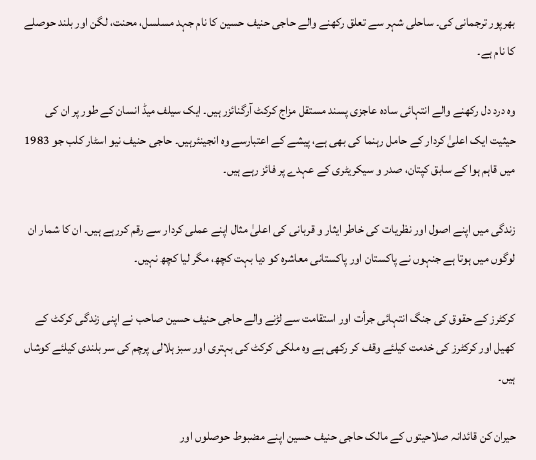بھرپور ترجمانی کی۔ ساحلی شہر سے تعلق رکھنے والے حاجی حنیف حسین کا نام جہد مسلسل، محنت، لگن اور بلند حوصلے کا نام ہے۔

وہ درد دل رکھنے والے انتہائی سادہ عاجزی پسند مستقل مزاج کرکٹ آرگنائزر ہیں۔ ایک سیلف میڈ انسان کے طور پر ان کی حیثیت ایک اعلیٰ کردار کے حامل رہنما کی بھی ہے، پیشے کے اعتبارسے وہ انجینئرہیں۔ حاجی حنیف نیو اسٹار کلب جو 1983 میں قاہم ہوا کے سابق کپتان، صدر و سیکریٹری کے عہدے پر فائز رہے ہیں۔

زندگی میں اپنے اصول اور نظریات کی خاطر ایثار و قربانی کی اعلیٰ مثال اپنے عملی کردار سے رقم کررہے ہیں۔ ان کا شمار ان لوگوں میں ہوتا ہے جنہوں نے پاکستان اور پاکستانی معاشرہ کو دیا بہت کچھ، مگر لیا کچھ نہیں۔

کرکٹرز کے حقوق کی جنگ انتہائی جرأت اور استقامت سے لڑنے والے حاجی حنیف حسین صاحب نے اپنی زندگی کرکٹ کے کھیل اور کرکٹرز کی خدمت کیلئے وقف کر رکھی ہے وہ ملکی کرکٹ کی بہتری اور سبز ہلالی پرچم کی سر بلندی کیلئے کوشاں ہیں۔

حیران کن قائدانہ صلاحیتوں کے مالک حاجی حنیف حسین اپنے مضبوط حوصلوں اور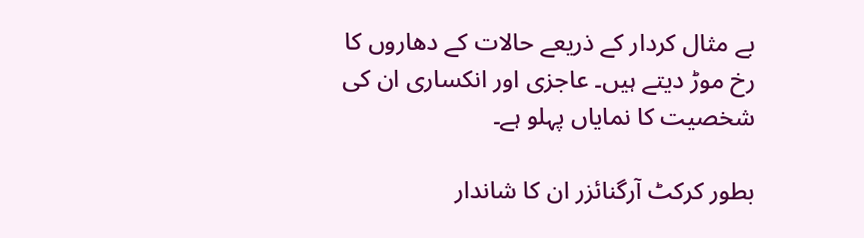بے مثال کردار کے ذریعے حالات کے دھاروں کا رخ موڑ دیتے ہیں۔ عاجزی اور انکساری ان کی شخصیت کا نمایاں پہلو ہے۔

بطور کرکٹ آرگنائزر ان کا شاندار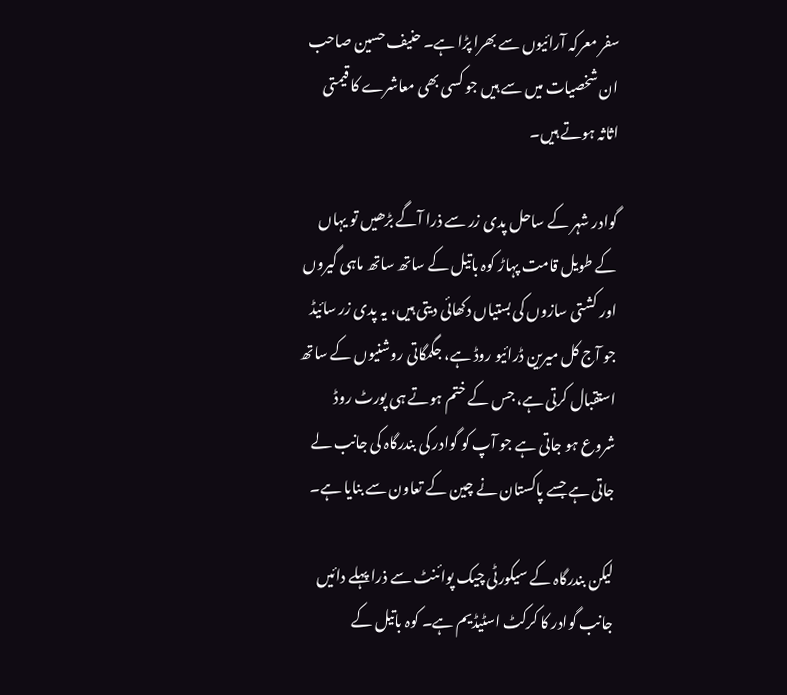سفر معرکہ آرائیوں سے بھرا پڑا ہے۔ حنیف حسین صاحب ان شخصیات میں سے ہیں جو کسی بھی معاشرے کا قیمتی اثاثہ ہوتے ہیں۔

گوادر شہر کے ساحل پدی زر سے ذرا آگے بڑھیں تو یہاں کے طویل قامت پہاڑ کوہ باتیل کے ساتھ ساتھ ماہی گیروں اور کشتی سازوں کی بستیاں دکھائی دیتی ہیں، یہ پدی زر سائیڈ جو آج کل میرین ڈرائیو روڈ ہے، جگمگاتی روشنیوں کے ساتھ استقبال کرتی ہے، جس کے ختم ہوتے ہی پورٹ روڈ شروع ہو جاتی ہے جو آپ کو گوادر کی بندرگاہ کی جانب لے جاتی ہے جسے پاکستان نے چین کے تعاون سے بنایا ہے۔

لیکن بندرگاہ کے سیکورٹی چیک پوائنٹ سے ذرا پہلے دائیں جانب گوادر کا کرکٹ اسٹیڈیم ہے۔ کوہ باتیل کے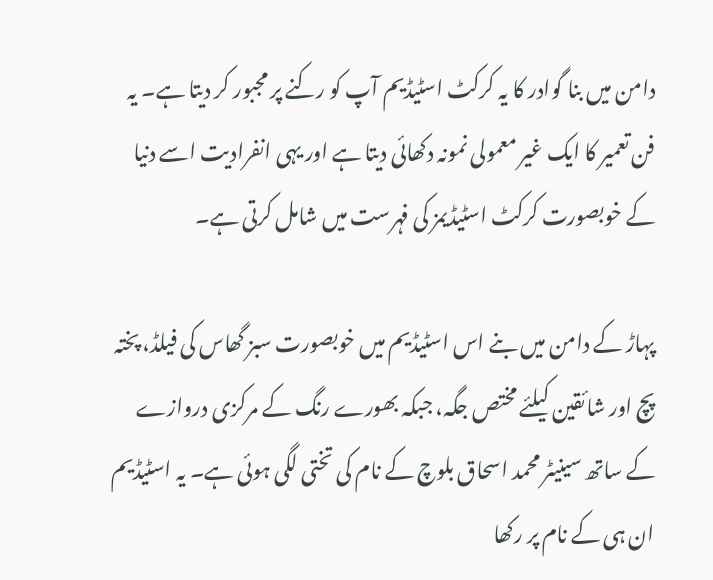دامن میں بنا گوادر کا یہ کرکٹ اسٹیڈیم آپ کو رکنے پر مجبور کر دیتا ہے۔ یہ فن تعمیر کا ایک غیر معمولی نمونہ دکھائی دیتا ہے اور یہی انفرادیت اسے دنیا کے خوبصورت کرکٹ اسٹیڈیمز کی فہرست میں شامل کرتی ہے۔

پہاڑ کے دامن میں بنے اس اسٹیڈیم میں خوبصورت سبز گھاس کی فیلڈ، پختہ پچ اور شائقین کیلئے مختص جگہ، جبکہ بھورے رنگ کے مرکزی دروازے کے ساتھ سینیٹر محمد اسحاق بلوچ کے نام کی تختی لگی ہوئی ہے۔ یہ اسٹیڈیم ان ہی کے نام پر رکھا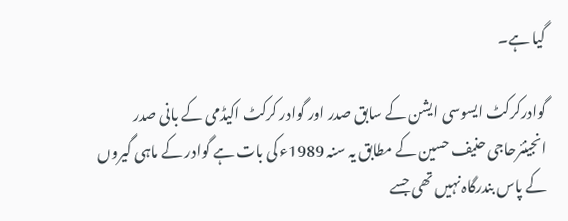گیا ہے۔

گوادرکرکٹ ایسوسی ایشن کے سابق صدر اور گوادر کرکٹ اکیڈمی کے بانی صدر انجینئرحاجی حنیف حسین کے مطابق یہ سنہ 1989ء کی بات ہے گوادر کے ماہی گیروں کے پاس بندرگاہ نہیں تھی جسے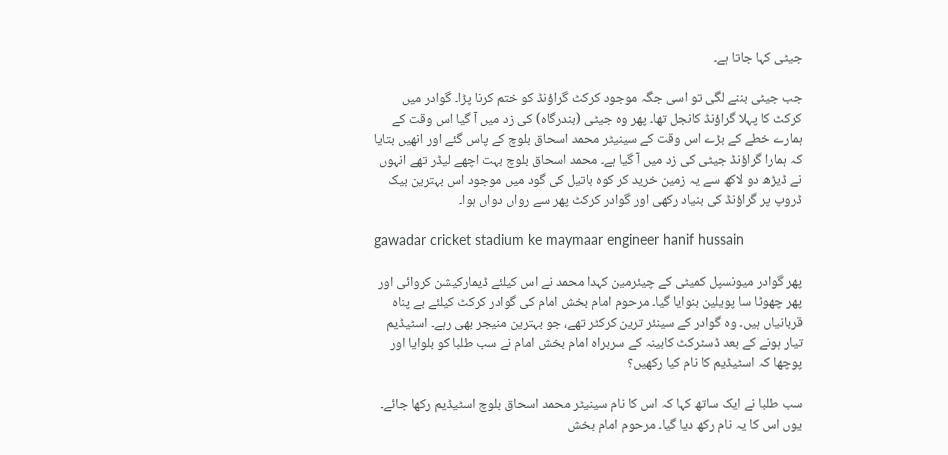جیٹی کہا جاتا ہے۔

جب جیٹی بننے لگی تو اسی جگہ موجود کرکٹ گراؤنڈ کو ختم کرنا پڑا۔ گوادر میں کرکٹ کا پہلا گراؤنڈ کانجل تھا۔ پھر وہ جیٹی (بندرگاہ) کی زد میں آ گیا اس وقت کے ہمارے خطے کے بڑے اس وقت کے سینیٹر محمد اسحاق بلوچ کے پاس گئے اور انھیں بتایا کہ ہمارا گراؤنڈ جیٹی کی زد میں آ گیا ہے۔ محمد اسحاق بلوچ بہت اچھے لیڈر تھے انہوں نے ڈیڑھ دو لاکھ سے یہ زمین خرید کر کوہ باتیل کی گود میں موجود اس بہترین بیک ڈروپ پر گراؤنڈ کی بنیاد رکھی اور گوادر کرکٹ پھر سے رواں دواں ہوا۔

gawadar cricket stadium ke maymaar engineer hanif hussain

پھر گوادر میونسپل کمیٹی کے چیئرمین کہدا محمد نے اس کیلئے ڈیمارکیشن کروائی اور پھر چھوٹا سا پویلین بنوایا گیا۔ مرحوم امام بخش امام کی گوادر کرکٹ کیلئے بے پناہ قربانیاں ہیں۔ وہ گوادر کے سینئر ترین کرکٹر تھے، جو بہترین منیجر بھی رہے۔ اسٹیڈیم تیار ہونے کے بعد ڈسٹرکٹ کابینہ کے سربراہ امام بخش امام نے سب طلبا کو بلوایا اور پوچھا کہ اسٹیڈیم کا نام کیا رکھیں؟

سب طلبا نے ایک ساتھ کہا کہ اس کا نام سینیٹر محمد اسحاق بلوچ اسٹیڈیم رکھا جائے۔ یوں اس کا یہ نام رکھ دیا گیا۔ مرحوم امام بخش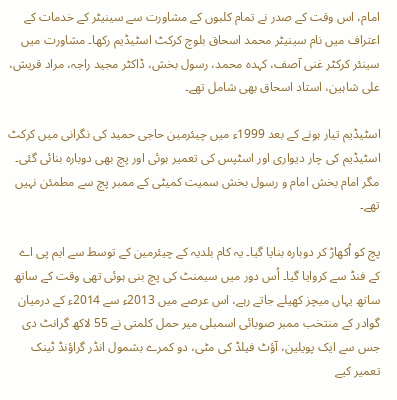امام، اس وقت کے صدر نے تمام کلبوں کے مشاورت سے سینیٹر کے خدمات کے اعتراف میں نام سینیٹر محمد اسحاق بلوچ کرکٹ اسٹیڈیم رکھا۔ مشاورت میں سینئر کرکٹر غنی آصف، کہدہ محمد، رسول بخش، ڈاکٹر مجید راجہ، مراد قریش، علی شاہین، استاد اسحاق بھی شامل تھے۔

اسٹیڈیم تیار ہونے کے بعد 1999ء میں چیئرمین حاجی حمید کی نگرانی میں کرکٹ اسٹیڈیم کی چار دیواری اور اسٹپس کی تعمیر ہوئی اور پچ بھی دوبارہ بنائی گئی۔ مگر امام بخش امام و رسول بخش سمیت کمیٹی کے ممبر پچ سے مطمئن نہیں تھے۔

پچ کو اُکھاڑ کر دوبارہ بنایا گیا۔ یہ کام بلدیہ کے چیئرمین کے توسط سے ایم پی اے کے فنڈ سے کروایا گیا۔ اُس دور میں سیمنٹ کی پچ بنی ہوئی تھی وقت کے ساتھ ساتھ یہاں میچز کھیلے جاتے رہے، اس عرصے میں 2013ء سے 2014ء کے درمیان گوادر کے منتخب ممبر صوبائی اسمبلی میر حمل کلمتی نے 55 لاکھ گرانٹ دی جس سے ایک پویلین، آؤٹ فیلڈ کی مٹی، دو کمرے بشمول انڈر گراؤنڈ ٹینک تعمیر کیے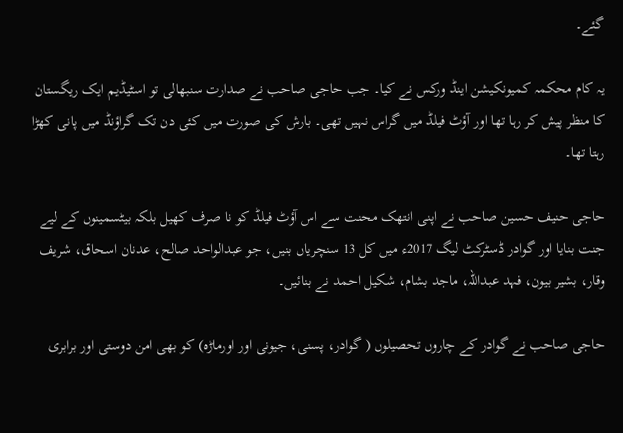گئے۔

یہ کام محکمہ کمیونکیشن اینڈ ورکس نے کیا۔ جب حاجی صاحب نے صدارت سنبھالی تو اسٹیڈیم ایک ریگستان کا منظر پیش کر رہا تھا اور آؤٹ فیلڈ میں گراس نہیں تھی۔ بارش کی صورت میں کئی دن تک گراؤنڈ میں پانی کھڑا رہتا تھا۔

حاجی حنیف حسین صاحب نے اپنی انتھک محنت سے اس آؤٹ فیلڈ کو نا صرف کھیل بلکہ بیٹسمینوں کے لیے جنت بنایا اور گوادر ڈسٹرکٹ لیگ 2017ء میں کل 13 سنچریاں بنیں، جو عبدالواحد صالح، عدنان اسحاق، شریف وقار، بشیر بیون، فہد عبداللہ، ماجد بشام، شکیل احمد نے بنائیں۔

حاجی صاحب نے گوادر کے چاروں تحصیلوں ( گوادر، پسنی، جیونی اور اورماڑہ) کو بھی امن دوستی اور برابری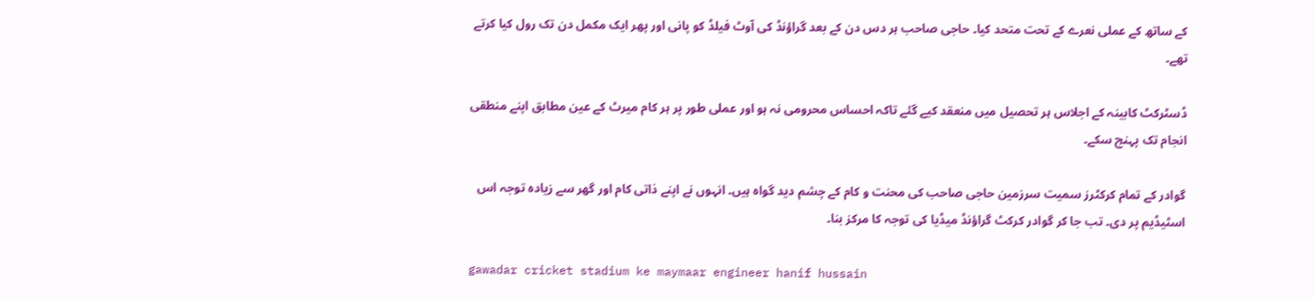کے ساتھ کے عملی نعرے کے تحت متحد کیا۔ حاجی صاحب ہر دس دن کے بعد گراؤنڈ کی آوٹ فیلڈ کو پانی اور پھر ایک مکمل دن تک رول کیا کرتے تھے۔

ڈسٹرکٹ کابینہ کے اجلاس ہر تحصیل میں منعقد کیے گئے تاکہ احساس محرومی نہ ہو اور عملی طور پر ہر کام میرٹ کے عین مطابق اپنے منطقی انجام تک پہنچ سکے۔

گوادر کے تمام کرکٹرز سمیت سرزمین حاجی صاحب کی محنت و کام کے چشم دید گواہ ہیں۔ انہوں نے اپنے ذاتی کام اور گھر سے زیادہ توجہ اس اسٹیڈیم پر دی۔ تب جا کر گوادر کرکٹ گراؤنڈ میڈیا کی توجہ کا مرکز بنا۔

gawadar cricket stadium ke maymaar engineer hanif hussain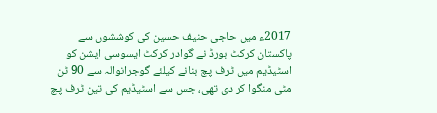2017ء میں حاجی حنیف حسین کی کوششوں سے پاکستان کرکٹ بورڈ نے گوادر کرکٹ ایسوسی ایشن کو اسٹیڈیم میں ٹرف پچ بنانے کیلئے گوجرانوالہ سے 90 ٹن مٹی منگوا کر دی تھی، جس سے اسٹیڈیم کی تین ٹرف پچ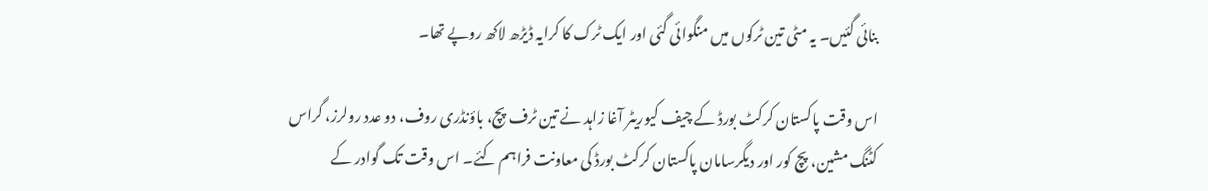بنائی گئیں۔ یہ مٹی تین ٹرکوں میں منگوائی گئی اور ایک ٹرک کا کرایہ ڈیڑھ لاکھ روپے تھا۔

اس وقت پاکستان کرکٹ بورڈ کے چیف کیوریٹر آغا زاہد نے تین ٹرف پچ، باؤنڈری روف، دو عدد رولرز، گراس کٹنگ مشین، پچ کور اور دیگرسامان پاکستان کرکٹ بورڈ کی معاونت فراہم کئے۔ اس وقت تک گوادر کے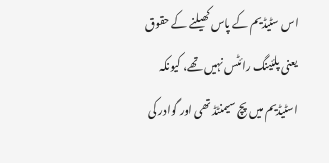اس سٹیڈیم کے پاس کھیلنے کے حقوق یعنی پلئینگ رائٹس نہیں تھے، کیونکہ اسٹیڈیم میں پچ سیمنٹڈ تھی اور گوادر کی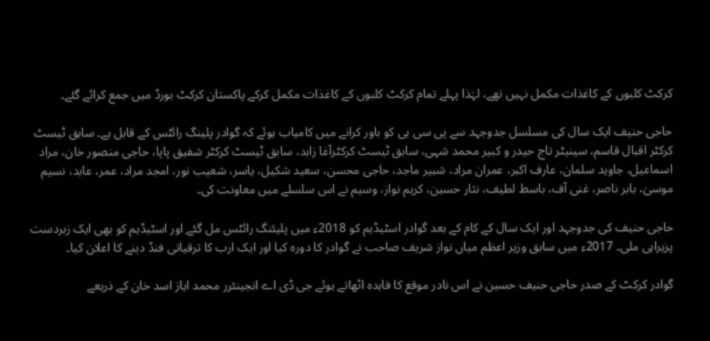کرکٹ کلبوں کے کاغذات مکمل نہیں تھے، لہٰذا پہلے تمام کرکٹ کلبوں کے کاغذات مکمل کرکے پاکستان کرکٹ بورڈ میں جمع کرائے گئے۔

حاجی حنیف ایک سال کی مسلسل جدوجہد سے پی سی بی کو باور کرانے میں کامیاب ہوئے کہ گوادر پلینگ رائٹس کے قابل ہے۔ سابق ٹیسٹ کرکٹر اقبال قاسم، سینیٹر تاج حیدر و کبیر محمد شہی، سابق ٹیسٹ کرکٹرآغا زاہد، سابق ٹیسٹ کرکٹر شفیق پاپا، حاجی منصور خان، مراد اسماعیل، جاوید سلمان، عارف اکبر، عمران مراد، شبیر ماجد، حاجی محسن، سعید شکیل، یاسر، شعیب نور، امجد مراد، عمر، عابد، نسیم موسیٰ، بابر ناصر، غنی آف، باسط لطیف، نثار حسین، کریم نواز، وسیم نے اس سلسلے میں معاونت کی۔

حاجی حنیف کی جدوجہد اور ایک سال کے کام کے بعد گوادر اسٹیڈیم کو 2018ء میں پلیئنگ رائٹس مل گئے اور اسٹیڈیم کو بھی ایک زبردست پزیراہی ملی۔ 2017ء میں سابق وزیر اعظم میاں نواز شریف صاحب نے گوادر کا دورہ کیا اور ایک ارب کا ترقیاتی فنڈ دینے کا اعلان کیا۔

گوادر کرکٹ کے صدر حاجی حنیف حسین نے اس نادر موقع کا فاہدہ اٹھاتے ہوئے جی ڈی اے انجینئرر محمد ایاز اسد خان کے ذریعے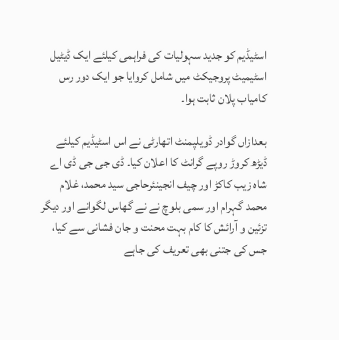اسٹیڈیم کو جدید سہولیات کی فراہمی کیلئے ایک ڈیٹیل اسٹیمیٹ پروجیکٹ میں شامل کروایا جو ایک دور رس کامیاب پلان ثابت ہوا۔

بعدازاں گوادر ڈویلپمنٹ اتھارٹی نے اس اسٹیڈیم کیلئے ڈیڑھ کروڑ روپے گرانٹ کا اعلان کیا۔ ڈی جی جی ڈی اے شاہ زیب کاکڑ اور چیف انجینئرحاجی سید محمد، غلام محمد گہرام اور سمی بلوچ نے نے گھاس لگوانے اور دیگر تزئین و آرائش کا کام بہت محنت و جان فشانی سے کیا، جس کی جتنی بھی تعریف کی جاہے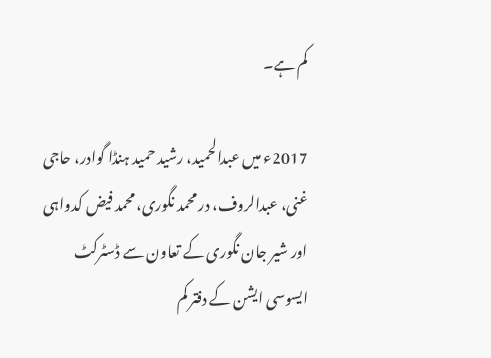کم ہے۔

2017ء میں عبدالحمید، رشید حمید ہنڈا گوادر، حاجی غنی، عبدالروف، در محمد نگوری، محمد فیض کدواہی اور شیر جان نگوری کے تعاون سے ڈسٹرکٹ ایسوسی ایشن کے دفتر کم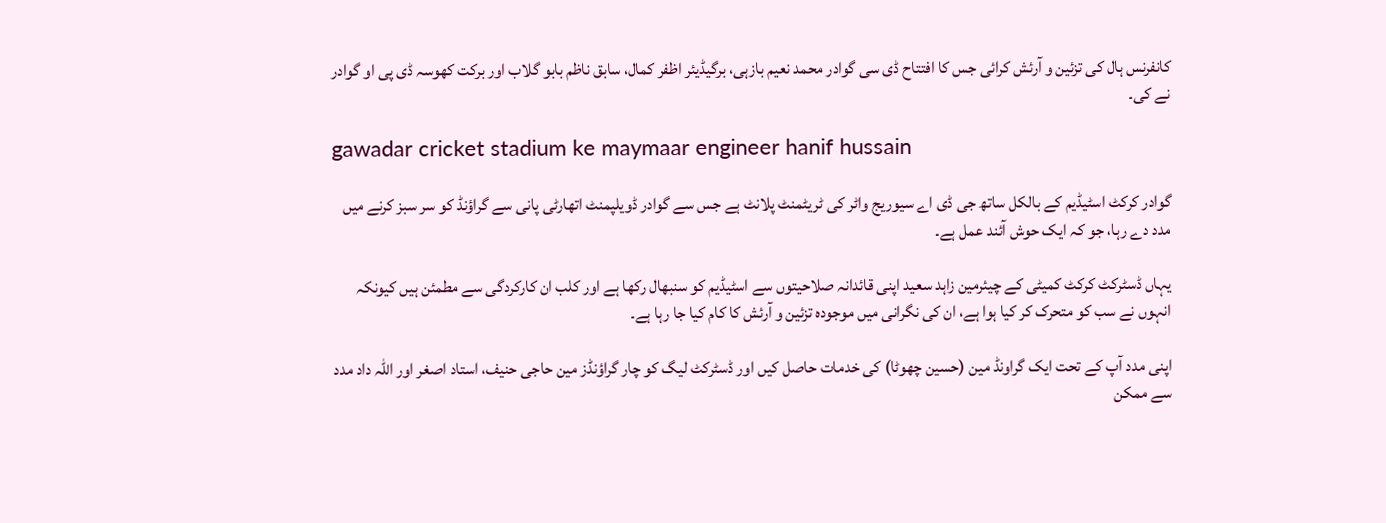کانفرنس ہال کی تزئین و آرئش کرائی جس کا افتتاح ڈی سی گوادر محمد نعیم بازہی، برگیڈیئر اظفر کمال، سابق ناظم بابو گلاب اور برکت کھوسہ ڈی پی او گوادر نے کی۔

gawadar cricket stadium ke maymaar engineer hanif hussain

گوادر کرکٹ اسٹیڈیم کے بالکل ساتھ جی ڈی اے سیوریج واٹر کی ٹریٹمنٹ پلانٹ ہے جس سے گوادر ڈویلپمنٹ اتھارٹی پانی سے گراؤنڈ کو سر سبز کرنے میں مدد دے رہا، جو کہ ایک حوش آئند عمل ہے۔

یہاں ڈسٹرکٹ کرکٹ کمیٹی کے چیئرمین زاہد سعید اپنی قائدانہ صلاحیتوں سے اسٹیڈیم کو سنبھال رکھا ہے اور کلب ان کارکردگی سے مطمئن ہیں کیونکہ انہوں نے سب کو متحرک کر کیا ہوا ہے، ان کی نگرانی میں موجودہ تزئین و آرئش کا کام کیا جا رہا ہے۔

اپنی مدد آپ کے تحت ایک گراونڈ مین (حسین چھوٹا) کی خدمات حاصل کیں اور ڈسٹرکٹ لیگ کو چار گراؤنڈز مین حاجی حنیف، استاد اصغر اور اللہ داد مدد سے ممکن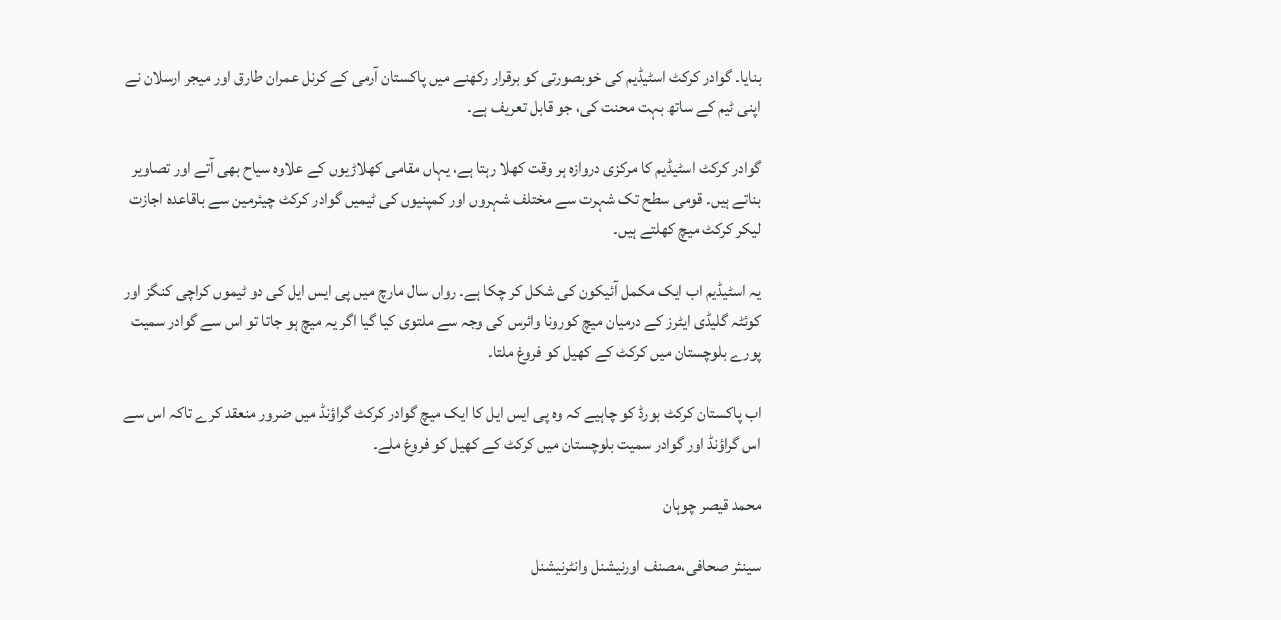بنایا۔ گوادر کرکٹ اسٹیڈیم کی خوبصورتی کو برقرار رکھنے میں پاکستان آرمی کے کرنل عمران طارق اور میجر ارسلان نے اپنی ٹیم کے ساتھ بہت محنت کی، جو قابل تعریف ہے۔

گوادر کرکٹ اسٹیڈیم کا مرکزی دروازہ ہر وقت کھلا رہتا ہے، یہاں مقامی کھلاڑیوں کے علاوہ سیاح بھی آتے اور تصاویر بناتے ہیں۔ قومی سطح تک شہرت سے مختلف شہروں اور کمپنیوں کی ٹیمیں گوادر کرکٹ چیئرمین سے باقاعدہ اجازت لیکر کرکٹ میچ کھلتے ہیں۔

یہ اسٹیڈیم اب ایک مکمل آئیکون کی شکل کر چکا ہے۔ رواں سال مارچ میں پی ایس ایل کی دو ٹیموں کراچی کنگز اور کوئٹہ گلیڈی ایٹرز کے درمیان میچ کورونا وائرس کی وجہ سے ملتوی کیا گیا اگر یہ میچ ہو جاتا تو اس سے گوادر سمیت پورے بلوچستان میں کرکٹ کے کھیل کو فروغ ملتا۔

اب پاکستان کرکٹ بورڈ کو چاہیے کہ وہ پی ایس ایل کا ایک میچ گوادر کرکٹ گراؤنڈ میں ضرور منعقد کرے تاکہ اس سے اس گراؤنڈ اور گوادر سمیت بلوچستان میں کرکٹ کے کھیل کو فروغ ملے۔

محمد قیصر چوہان

سینئر صحافی،مصنف اورنیشنل وانٹرنیشنل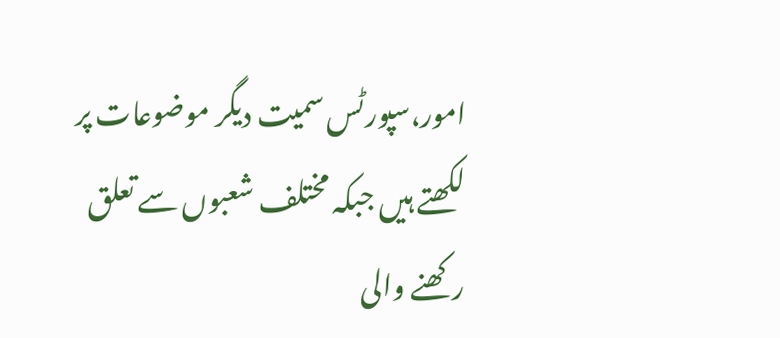امور،سپورٹس سمیت دیگر موضوعات پر لکھتے ہیں جبکہ مختلف شعبوں سے تعلق رکھنے والی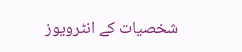شخصیات کے انٹرویوز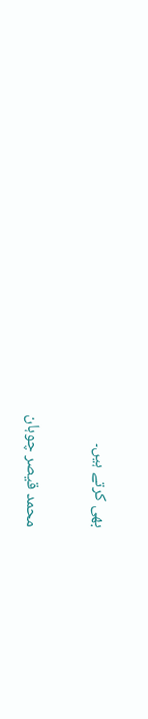بھی کرتے ہیں۔

محمد قیصر چوہان